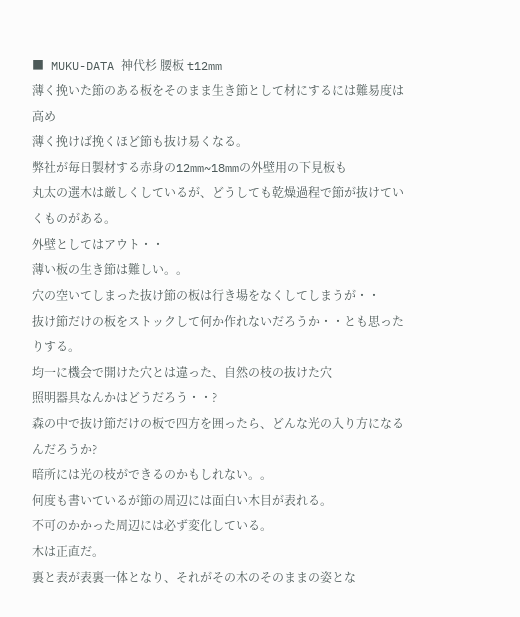■ MUKU-DATA 神代杉 腰板 t12mm
薄く挽いた節のある板をそのまま生き節として材にするには難易度は高め
薄く挽けば挽くほど節も抜け易くなる。
弊社が毎日製材する赤身の12mm~18mmの外壁用の下見板も
丸太の選木は厳しくしているが、どうしても乾燥過程で節が抜けていくものがある。
外壁としてはアウト・・
薄い板の生き節は難しい。。
穴の空いてしまった抜け節の板は行き場をなくしてしまうが・・
抜け節だけの板をストックして何か作れないだろうか・・とも思ったりする。
均一に機会で開けた穴とは違った、自然の枝の抜けた穴
照明器具なんかはどうだろう・・?
森の中で抜け節だけの板で四方を囲ったら、どんな光の入り方になるんだろうか?
暗所には光の枝ができるのかもしれない。。
何度も書いているが節の周辺には面白い木目が表れる。
不可のかかった周辺には必ず変化している。
木は正直だ。
裏と表が表裏一体となり、それがその木のそのままの姿とな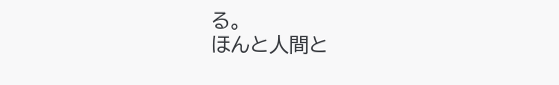る。
ほんと人間と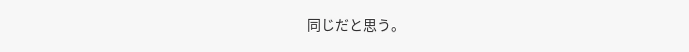同じだと思う。